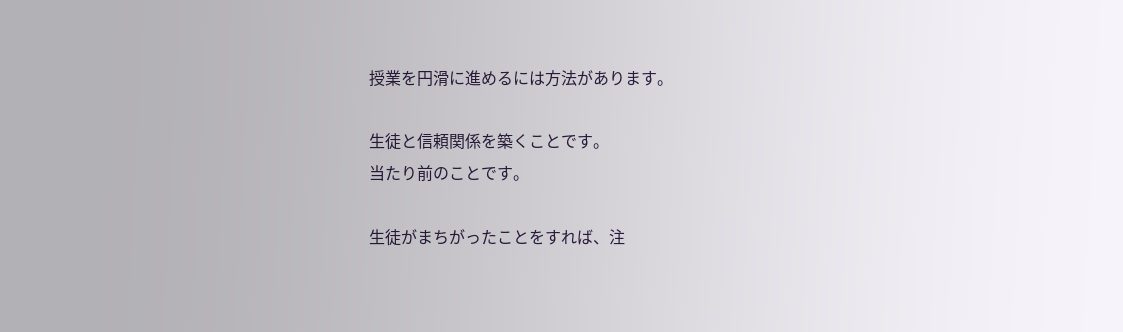授業を円滑に進めるには方法があります。

生徒と信頼関係を築くことです。
当たり前のことです。

生徒がまちがったことをすれば、注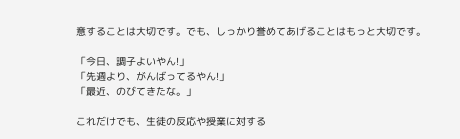意することは大切です。でも、しっかり誉めてあげることはもっと大切です。

「今日、調子よいやん!」
「先週より、がんばってるやん!」
「最近、のびてきたな。」

これだけでも、生徒の反応や授業に対する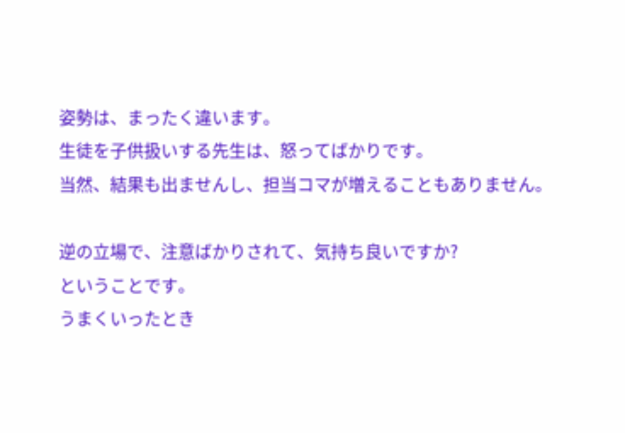姿勢は、まったく違います。
生徒を子供扱いする先生は、怒ってばかりです。
当然、結果も出ませんし、担当コマが増えることもありません。

逆の立場で、注意ばかりされて、気持ち良いですか?
ということです。
うまくいったとき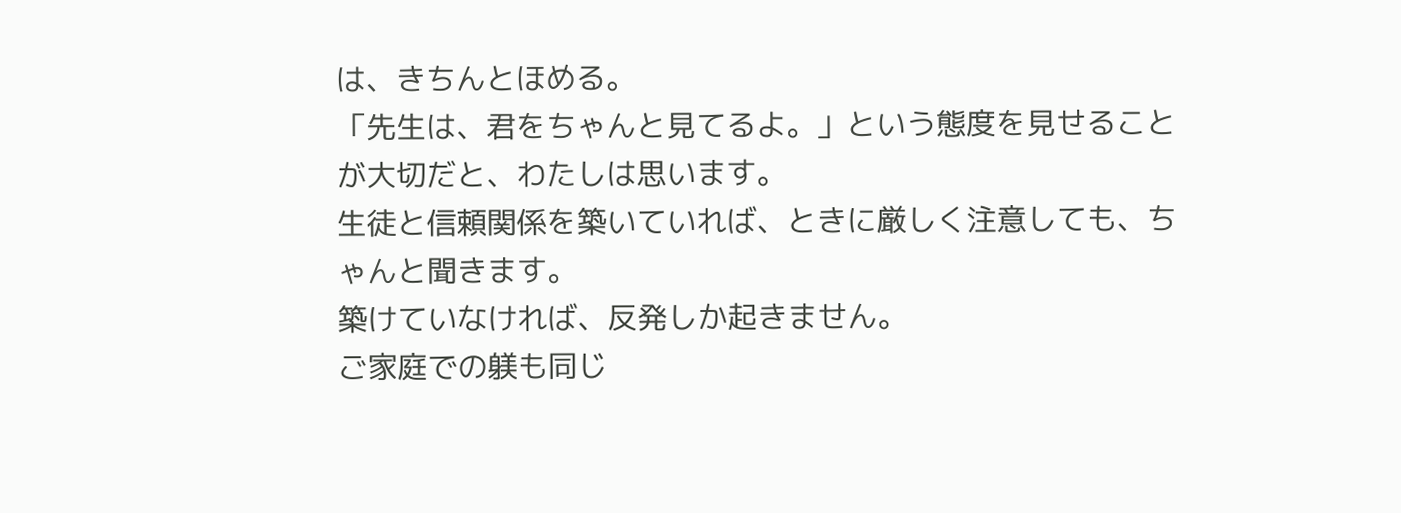は、きちんとほめる。
「先生は、君をちゃんと見てるよ。」という態度を見せることが大切だと、わたしは思います。
生徒と信頼関係を築いていれば、ときに厳しく注意しても、ちゃんと聞きます。
築けていなければ、反発しか起きません。
ご家庭での躾も同じ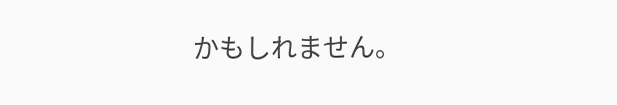かもしれません。